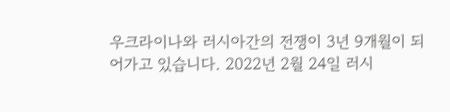우크라이나와 러시아간의 전쟁이 3년 9개월이 되어가고 있습니다. 2022년 2월 24일 러시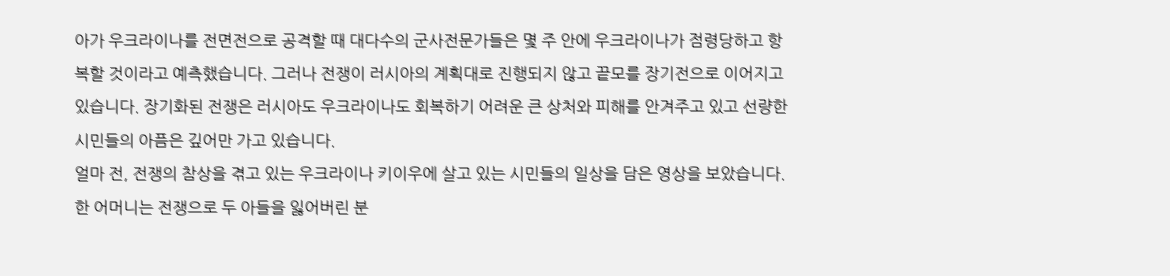아가 우크라이나를 전면전으로 공격할 때 대다수의 군사전문가들은 몇 주 안에 우크라이나가 점령당하고 항복할 것이라고 예측했습니다. 그러나 전쟁이 러시아의 계획대로 진행되지 않고 끝모를 장기전으로 이어지고 있습니다. 장기화된 전쟁은 러시아도 우크라이나도 회복하기 어려운 큰 상처와 피해를 안겨주고 있고 선량한 시민들의 아픔은 깊어만 가고 있습니다.
얼마 전, 전쟁의 참상을 겪고 있는 우크라이나 키이우에 살고 있는 시민들의 일상을 담은 영상을 보았습니다. 한 어머니는 전쟁으로 두 아들을 잃어버린 분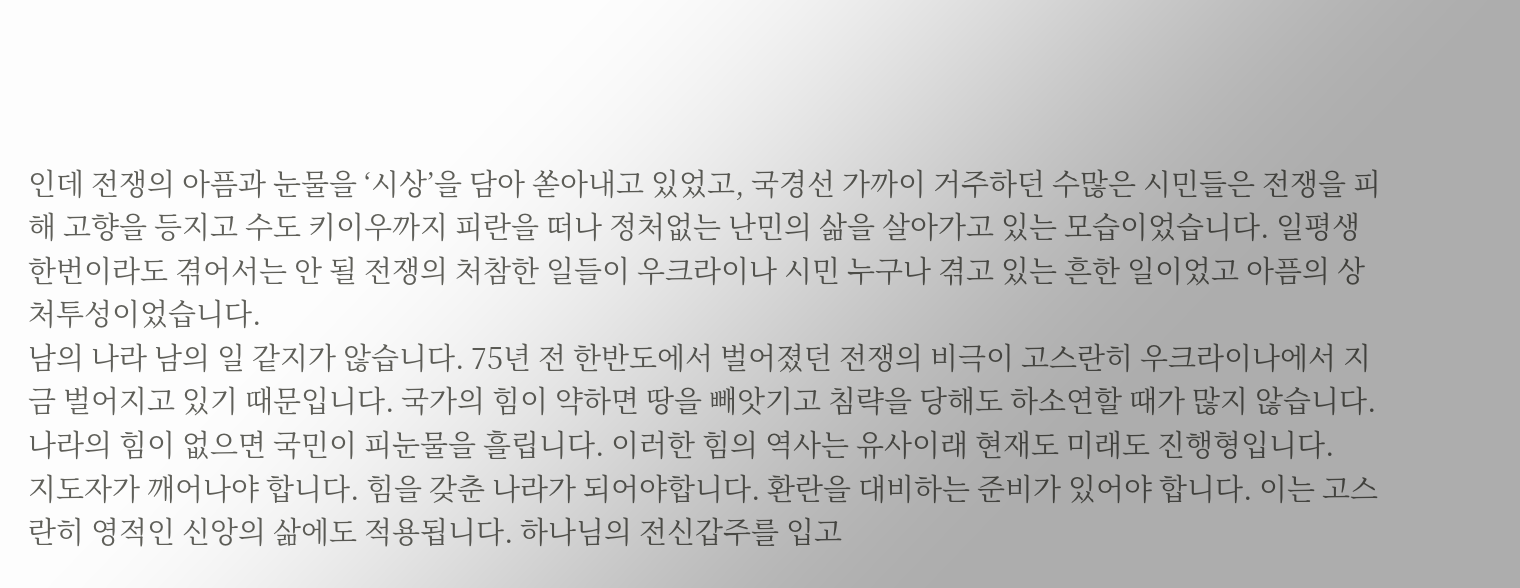인데 전쟁의 아픔과 눈물을 ‘시상’을 담아 쏟아내고 있었고, 국경선 가까이 거주하던 수많은 시민들은 전쟁을 피해 고향을 등지고 수도 키이우까지 피란을 떠나 정처없는 난민의 삶을 살아가고 있는 모습이었습니다. 일평생 한번이라도 겪어서는 안 될 전쟁의 처참한 일들이 우크라이나 시민 누구나 겪고 있는 흔한 일이었고 아픔의 상처투성이었습니다.
남의 나라 남의 일 같지가 않습니다. 75년 전 한반도에서 벌어졌던 전쟁의 비극이 고스란히 우크라이나에서 지금 벌어지고 있기 때문입니다. 국가의 힘이 약하면 땅을 빼앗기고 침략을 당해도 하소연할 때가 많지 않습니다. 나라의 힘이 없으면 국민이 피눈물을 흘립니다. 이러한 힘의 역사는 유사이래 현재도 미래도 진행형입니다.
지도자가 깨어나야 합니다. 힘을 갖춘 나라가 되어야합니다. 환란을 대비하는 준비가 있어야 합니다. 이는 고스란히 영적인 신앙의 삶에도 적용됩니다. 하나님의 전신갑주를 입고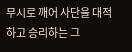무시로 깨어 사단을 대적하고 승리하는 그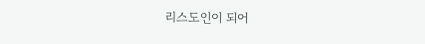리스도인이 되어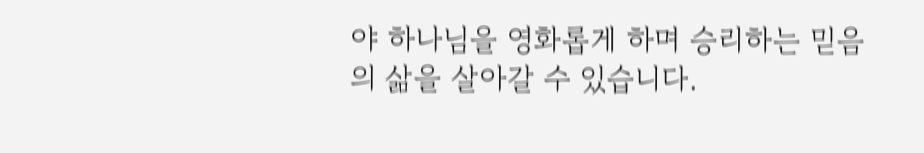야 하나님을 영화롭게 하며 승리하는 믿음의 삶을 살아갈 수 있습니다.